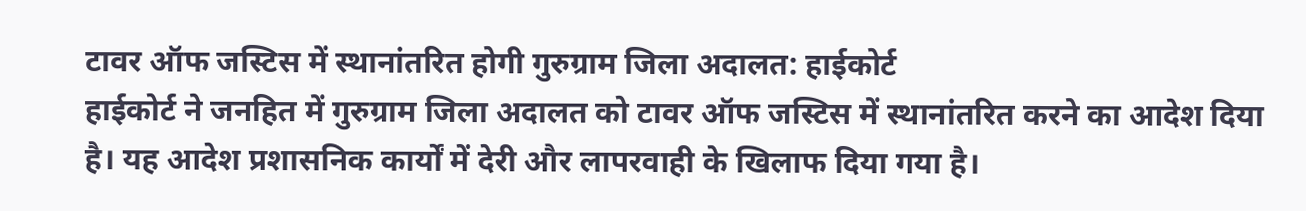टावर ऑफ जस्टिस में स्थानांतरित होगी गुरुग्राम जिला अदालत: हाईकोर्ट
हाईकोर्ट ने जनहित में गुरुग्राम जिला अदालत को टावर ऑफ जस्टिस में स्थानांतरित करने का आदेश दिया है। यह आदेश प्रशासनिक कार्यों में देरी और लापरवाही के खिलाफ दिया गया है।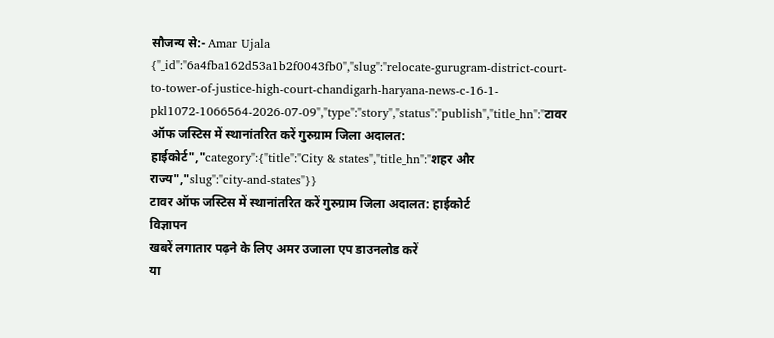सौजन्य से:- Amar Ujala
{"_id":"6a4fba162d53a1b2f0043fb0","slug":"relocate-gurugram-district-court-to-tower-of-justice-high-court-chandigarh-haryana-news-c-16-1-pkl1072-1066564-2026-07-09","type":"story","status":"publish","title_hn":"टावर ऑफ जस्टिस में स्थानांतरित करें गुरुग्राम जिला अदालत: हाईकोर्ट","category":{"title":"City & states","title_hn":"शहर और राज्य","slug":"city-and-states"}}
टावर ऑफ जस्टिस में स्थानांतरित करें गुरुग्राम जिला अदालत: हाईकोर्ट
विज्ञापन
खबरें लगातार पढ़ने के लिए अमर उजाला एप डाउनलोड करें
या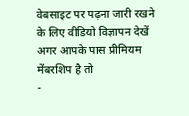वेबसाइट पर पढ़ना जारी रखने के लिए वीडियो विज्ञापन देखें
अगर आपके पास प्रीमियम मेंबरशिप है तो
-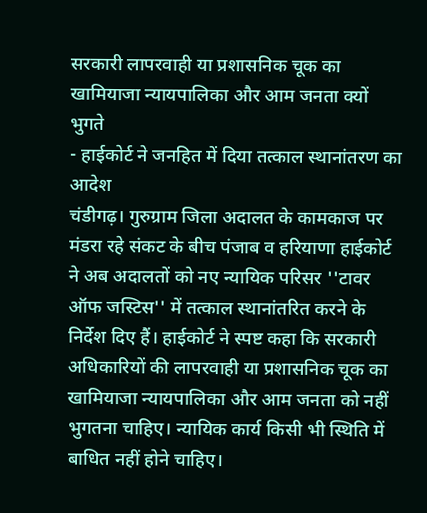सरकारी लापरवाही या प्रशासनिक चूक का खामियाजा न्यायपालिका और आम जनता क्यों भुगते
- हाईकोर्ट ने जनहित में दिया तत्काल स्थानांतरण का आदेश
चंडीगढ़। गुरुग्राम जिला अदालत के कामकाज पर मंडरा रहे संकट के बीच पंजाब व हरियाणा हाईकोर्ट ने अब अदालतों को नए न्यायिक परिसर ''टावर ऑफ जस्टिस'' में तत्काल स्थानांतरित करने के निर्देश दिए हैं। हाईकोर्ट ने स्पष्ट कहा कि सरकारी अधिकारियों की लापरवाही या प्रशासनिक चूक का खामियाजा न्यायपालिका और आम जनता को नहीं भुगतना चाहिए। न्यायिक कार्य किसी भी स्थिति में बाधित नहीं होने चाहिए।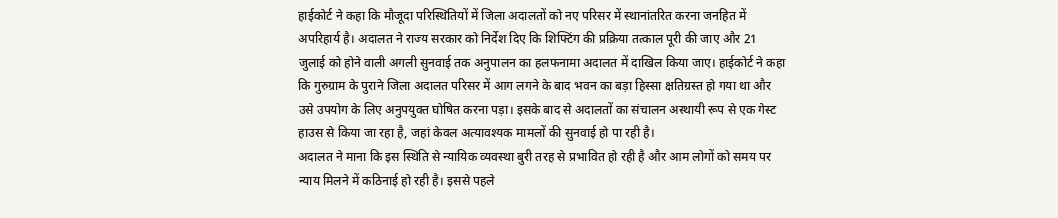हाईकोर्ट ने कहा कि मौजूदा परिस्थितियों में जिला अदालतों को नए परिसर में स्थानांतरित करना जनहित में अपरिहार्य है। अदालत ने राज्य सरकार को निर्देश दिए कि शिफ्टिंग की प्रक्रिया तत्काल पूरी की जाए और 21 जुलाई को होने वाली अगली सुनवाई तक अनुपालन का हलफनामा अदालत में दाखिल किया जाए। हाईकोर्ट ने कहा कि गुरुग्राम के पुराने जिला अदालत परिसर में आग लगने के बाद भवन का बड़ा हिस्सा क्षतिग्रस्त हो गया था और उसे उपयोग के लिए अनुपयुक्त घोषित करना पड़ा। इसके बाद से अदालतों का संचालन अस्थायी रूप से एक गेस्ट हाउस से किया जा रहा है, जहां केवल अत्यावश्यक मामलों की सुनवाई हो पा रही है।
अदालत ने माना कि इस स्थिति से न्यायिक व्यवस्था बुरी तरह से प्रभावित हो रही है और आम लोगों को समय पर न्याय मिलने में कठिनाई हो रही है। इससे पहले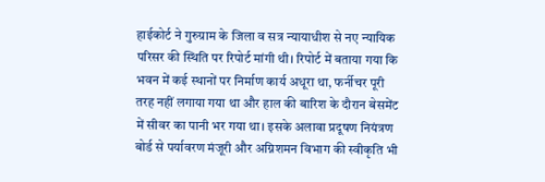हाईकोर्ट ने गुरुग्राम के जिला व सत्र न्यायाधीश से नए न्यायिक परिसर की स्थिति पर रिपोर्ट मांगी थी। रिपोर्ट में बताया गया कि भवन में कई स्थानों पर निर्माण कार्य अधूरा था, फर्नीचर पूरी तरह नहीं लगाया गया था और हाल की बारिश के दौरान बेसमेंट में सीवर का पानी भर गया था। इसके अलावा प्रदूषण नियंत्रण बोर्ड से पर्यावरण मंजूरी और अग्निशमन विभाग की स्वीकृति भी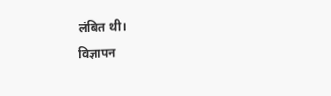लंबित थी।
विज्ञापन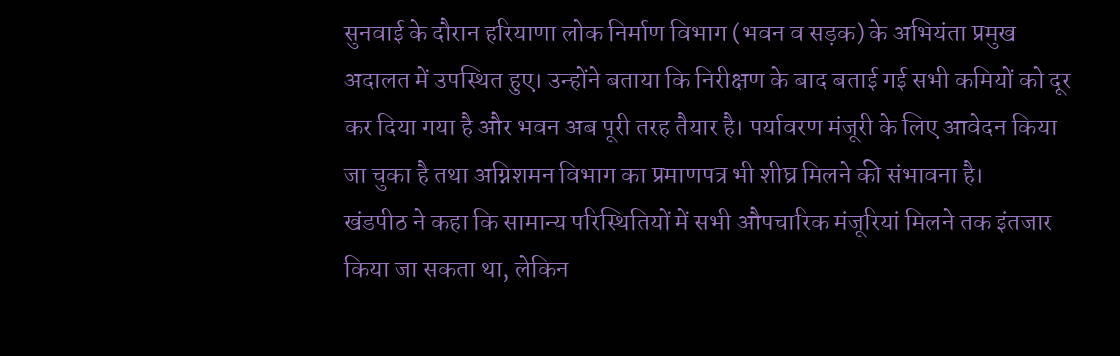सुनवाई के दौरान हरियाणा लोक निर्माण विभाग (भवन व सड़क) के अभियंता प्रमुख अदालत में उपस्थित हुए। उन्होंने बताया कि निरीक्षण के बाद बताई गई सभी कमियों को दूर कर दिया गया है और भवन अब पूरी तरह तैयार है। पर्यावरण मंजूरी के लिए आवेदन किया जा चुका है तथा अग्निशमन विभाग का प्रमाणपत्र भी शीघ्र मिलने की संभावना है।
खंडपीठ ने कहा कि सामान्य परिस्थितियों में सभी औपचारिक मंजूरियां मिलने तक इंतजार किया जा सकता था, लेकिन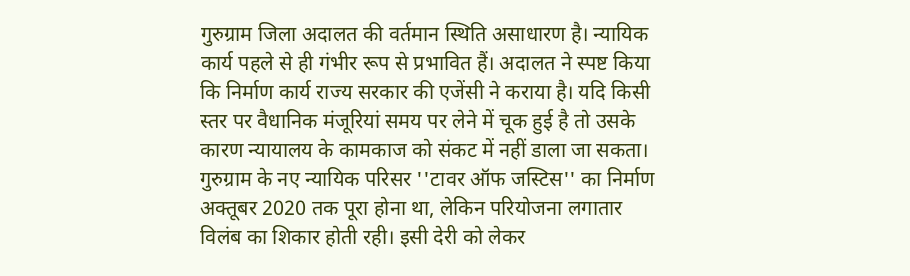गुरुग्राम जिला अदालत की वर्तमान स्थिति असाधारण है। न्यायिक कार्य पहले से ही गंभीर रूप से प्रभावित हैं। अदालत ने स्पष्ट किया कि निर्माण कार्य राज्य सरकार की एजेंसी ने कराया है। यदि किसी स्तर पर वैधानिक मंजूरियां समय पर लेने में चूक हुई है तो उसके कारण न्यायालय के कामकाज को संकट में नहीं डाला जा सकता। गुरुग्राम के नए न्यायिक परिसर ''टावर ऑफ जस्टिस'' का निर्माण अक्तूबर 2020 तक पूरा होना था, लेकिन परियोजना लगातार विलंब का शिकार होती रही। इसी देरी को लेकर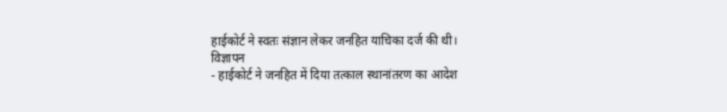हाईकोर्ट ने स्वतः संज्ञान लेकर जनहित याचिका दर्ज की थी।
विज्ञापन
- हाईकोर्ट ने जनहित में दिया तत्काल स्थानांतरण का आदेश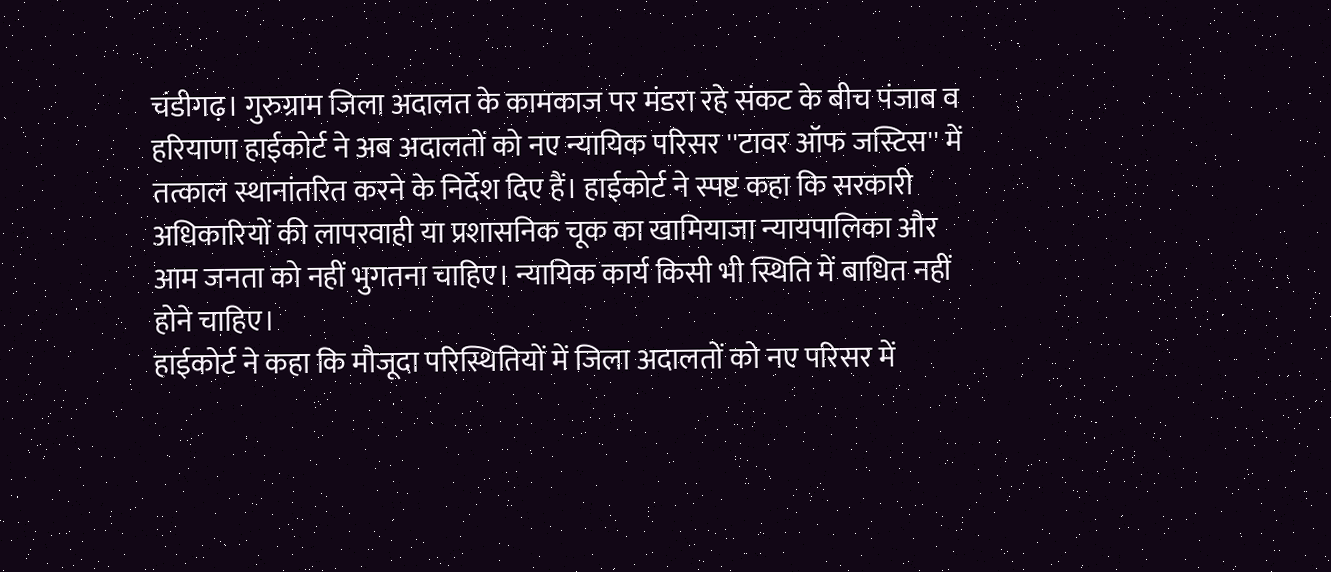चंडीगढ़। गुरुग्राम जिला अदालत के कामकाज पर मंडरा रहे संकट के बीच पंजाब व हरियाणा हाईकोर्ट ने अब अदालतों को नए न्यायिक परिसर ''टावर ऑफ जस्टिस'' में तत्काल स्थानांतरित करने के निर्देश दिए हैं। हाईकोर्ट ने स्पष्ट कहा कि सरकारी अधिकारियों की लापरवाही या प्रशासनिक चूक का खामियाजा न्यायपालिका और आम जनता को नहीं भुगतना चाहिए। न्यायिक कार्य किसी भी स्थिति में बाधित नहीं होने चाहिए।
हाईकोर्ट ने कहा कि मौजूदा परिस्थितियों में जिला अदालतों को नए परिसर में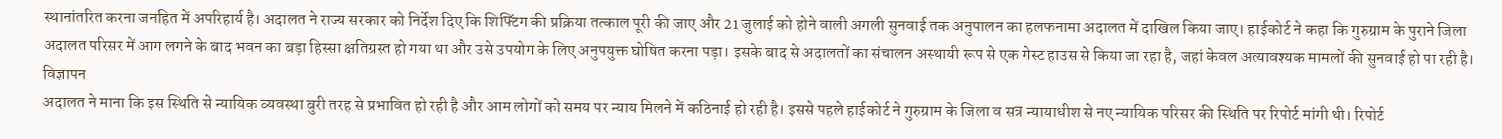स्थानांतरित करना जनहित में अपरिहार्य है। अदालत ने राज्य सरकार को निर्देश दिए कि शिफ्टिंग की प्रक्रिया तत्काल पूरी की जाए और 21 जुलाई को होने वाली अगली सुनवाई तक अनुपालन का हलफनामा अदालत में दाखिल किया जाए। हाईकोर्ट ने कहा कि गुरुग्राम के पुराने जिला अदालत परिसर में आग लगने के बाद भवन का बड़ा हिस्सा क्षतिग्रस्त हो गया था और उसे उपयोग के लिए अनुपयुक्त घोषित करना पड़ा। इसके बाद से अदालतों का संचालन अस्थायी रूप से एक गेस्ट हाउस से किया जा रहा है, जहां केवल अत्यावश्यक मामलों की सुनवाई हो पा रही है।
विज्ञापन
अदालत ने माना कि इस स्थिति से न्यायिक व्यवस्था बुरी तरह से प्रभावित हो रही है और आम लोगों को समय पर न्याय मिलने में कठिनाई हो रही है। इससे पहले हाईकोर्ट ने गुरुग्राम के जिला व सत्र न्यायाधीश से नए न्यायिक परिसर की स्थिति पर रिपोर्ट मांगी थी। रिपोर्ट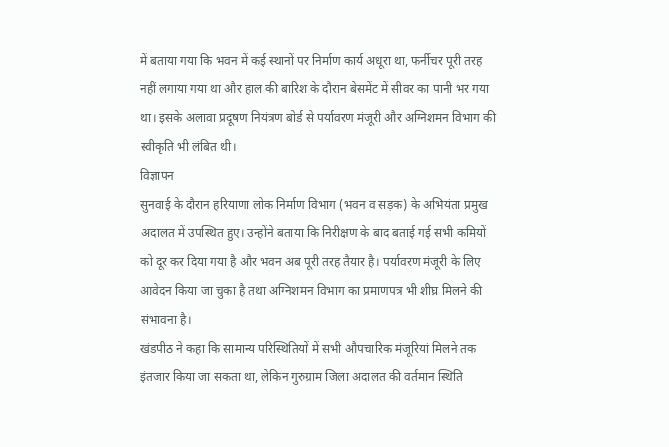में बताया गया कि भवन में कई स्थानों पर निर्माण कार्य अधूरा था, फर्नीचर पूरी तरह नहीं लगाया गया था और हाल की बारिश के दौरान बेसमेंट में सीवर का पानी भर गया था। इसके अलावा प्रदूषण नियंत्रण बोर्ड से पर्यावरण मंजूरी और अग्निशमन विभाग की स्वीकृति भी लंबित थी।
विज्ञापन
सुनवाई के दौरान हरियाणा लोक निर्माण विभाग (भवन व सड़क) के अभियंता प्रमुख अदालत में उपस्थित हुए। उन्होंने बताया कि निरीक्षण के बाद बताई गई सभी कमियों को दूर कर दिया गया है और भवन अब पूरी तरह तैयार है। पर्यावरण मंजूरी के लिए आवेदन किया जा चुका है तथा अग्निशमन विभाग का प्रमाणपत्र भी शीघ्र मिलने की संभावना है।
खंडपीठ ने कहा कि सामान्य परिस्थितियों में सभी औपचारिक मंजूरियां मिलने तक इंतजार किया जा सकता था, लेकिन गुरुग्राम जिला अदालत की वर्तमान स्थिति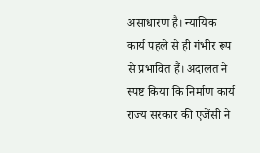असाधारण है। न्यायिक कार्य पहले से ही गंभीर रूप से प्रभावित हैं। अदालत ने स्पष्ट किया कि निर्माण कार्य राज्य सरकार की एजेंसी ने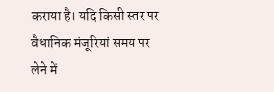कराया है। यदि किसी स्तर पर वैधानिक मंजूरियां समय पर लेने में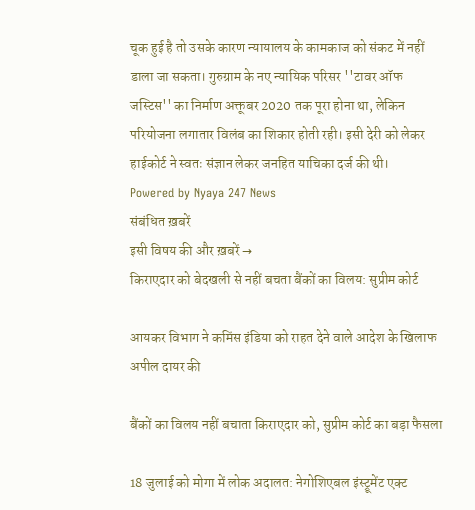चूक हुई है तो उसके कारण न्यायालय के कामकाज को संकट में नहीं डाला जा सकता। गुरुग्राम के नए न्यायिक परिसर ''टावर ऑफ जस्टिस'' का निर्माण अक्तूबर 2020 तक पूरा होना था, लेकिन परियोजना लगातार विलंब का शिकार होती रही। इसी देरी को लेकर हाईकोर्ट ने स्वतः संज्ञान लेकर जनहित याचिका दर्ज की थी।
Powered by Nyaya 247 News
संबंधित ख़बरें
इसी विषय की और ख़बरें →
किराएदार को बेदखली से नहीं बचता बैंकों का विलय: सुप्रीम कोर्ट

आयकर विभाग ने कमिंस इंडिया को राहत देने वाले आदेश के खिलाफ अपील दायर की

बैंकों का विलय नहीं बचाता किराएदार को, सुप्रीम कोर्ट का बड़ा फैसला

18 जुलाई को मोगा में लोक अदालत: नेगोशिएबल इंस्ट्रूमेंट एक्ट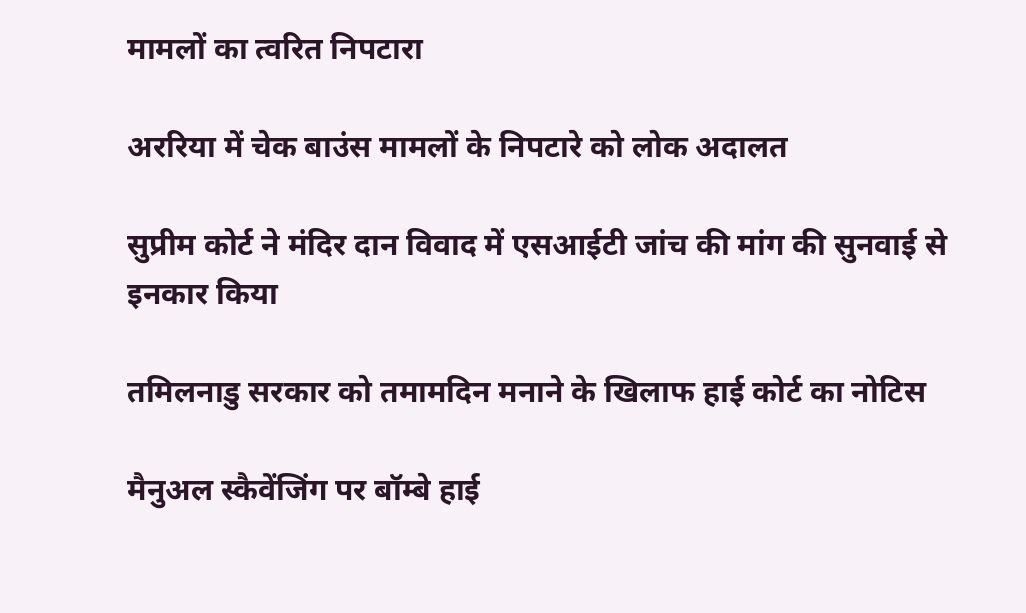मामलों का त्वरित निपटारा

अररिया में चेक बाउंस मामलों के निपटारे को लोक अदालत

सुप्रीम कोर्ट ने मंदिर दान विवाद में एसआईटी जांच की मांग की सुनवाई से इनकार किया

तमिलनाडु सरकार को तमामदिन मनाने के खिलाफ हाई कोर्ट का नोटिस

मैनुअल स्कैवेंजिंग पर बॉम्बे हाई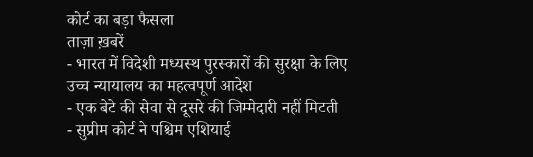कोर्ट का बड़ा फैसला
ताज़ा ख़बरें
- भारत में विदेशी मध्यस्थ पुरस्कारों की सुरक्षा के लिए उच्च न्यायालय का महत्वपूर्ण आदेश
- एक बेटे की सेवा से दूसरे की जिम्मेदारी नहीं मिटती
- सुप्रीम कोर्ट ने पश्चिम एशियाई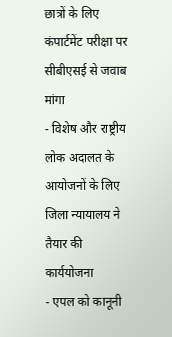छात्रों के लिए कंपार्टमेंट परीक्षा पर सीबीएसई से जवाब मांगा
- विशेष और राष्ट्रीय लोक अदालत के आयोजनों के लिए जिला न्यायालय ने तैयार की कार्ययोजना
- एपल को कानूनी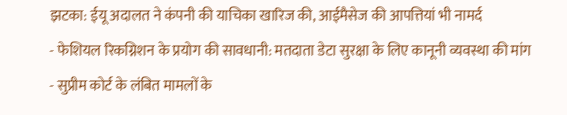झटका: ईयू अदालत ने कंपनी की याचिका खारिज की, आईमैसेज की आपत्तियां भी नामर्द
- फेशियल रिकग्निशन के प्रयोग की सावधानी: मतदाता डेटा सुरक्षा के लिए कानूनी व्यवस्था की मांग
- सुप्रीम कोर्ट के लंबित मामलों के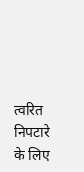त्वरित निपटारे के लिए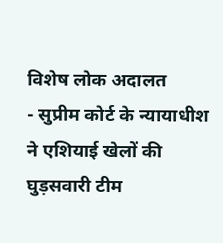विशेष लोक अदालत
- सुप्रीम कोर्ट के न्यायाधीश ने एशियाई खेलों की घुड़सवारी टीम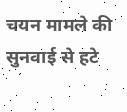चयन मामले की सुनवाई से हटे